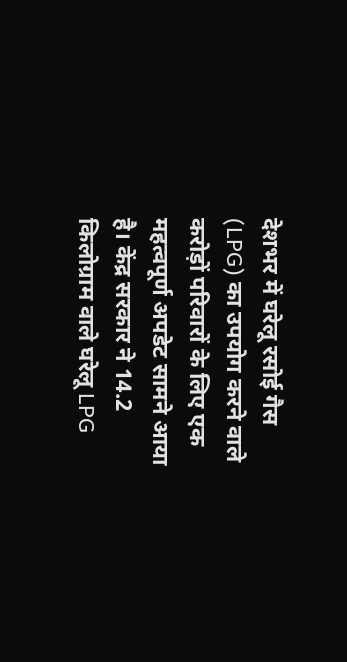देशभर में घरेलू रसोई गैस (LPG) का उपयोग करने वाले करोड़ों परिवारों के लिए एक महत्वपूर्ण अपडेट सामने आया है। केंद्र सरकार ने 14.2 किलोग्राम वाले घरेलू LPG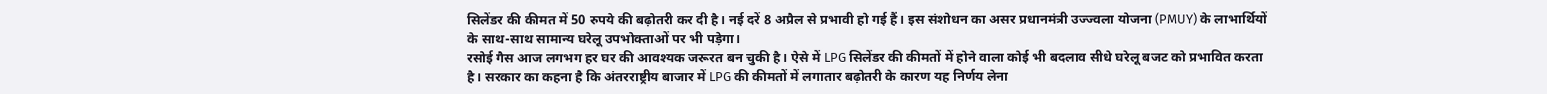सिलेंडर की कीमत में 50 रुपये की बढ़ोतरी कर दी है। नई दरें 8 अप्रैल से प्रभावी हो गई हैं। इस संशोधन का असर प्रधानमंत्री उज्ज्वला योजना (PMUY) के लाभार्थियों के साथ-साथ सामान्य घरेलू उपभोक्ताओं पर भी पड़ेगा।
रसोई गैस आज लगभग हर घर की आवश्यक जरूरत बन चुकी है। ऐसे में LPG सिलेंडर की कीमतों में होने वाला कोई भी बदलाव सीधे घरेलू बजट को प्रभावित करता है। सरकार का कहना है कि अंतरराष्ट्रीय बाजार में LPG की कीमतों में लगातार बढ़ोतरी के कारण यह निर्णय लेना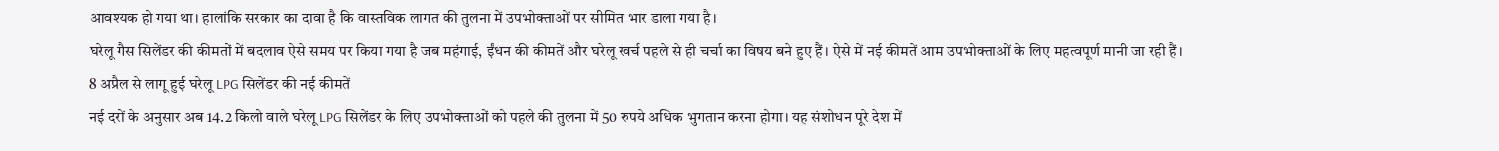आवश्यक हो गया था। हालांकि सरकार का दावा है कि वास्तविक लागत की तुलना में उपभोक्ताओं पर सीमित भार डाला गया है।
घरेलू गैस सिलेंडर की कीमतों में बदलाव ऐसे समय पर किया गया है जब महंगाई, ईंधन की कीमतें और घरेलू खर्च पहले से ही चर्चा का विषय बने हुए हैं। ऐसे में नई कीमतें आम उपभोक्ताओं के लिए महत्वपूर्ण मानी जा रही हैं।
8 अप्रैल से लागू हुई घरेलू LPG सिलेंडर की नई कीमतें
नई दरों के अनुसार अब 14.2 किलो वाले घरेलू LPG सिलेंडर के लिए उपभोक्ताओं को पहले की तुलना में 50 रुपये अधिक भुगतान करना होगा। यह संशोधन पूरे देश में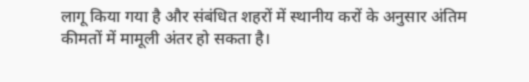लागू किया गया है और संबंधित शहरों में स्थानीय करों के अनुसार अंतिम कीमतों में मामूली अंतर हो सकता है।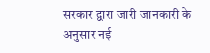सरकार द्वारा जारी जानकारी के अनुसार नई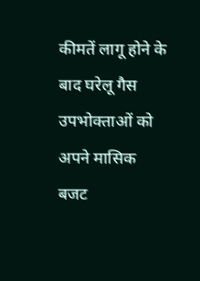कीमतें लागू होने के बाद घरेलू गैस उपभोक्ताओं को अपने मासिक बजट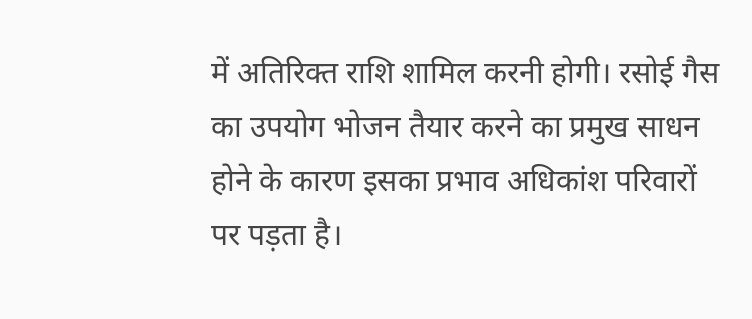में अतिरिक्त राशि शामिल करनी होगी। रसोई गैस का उपयोग भोजन तैयार करने का प्रमुख साधन होने के कारण इसका प्रभाव अधिकांश परिवारों पर पड़ता है।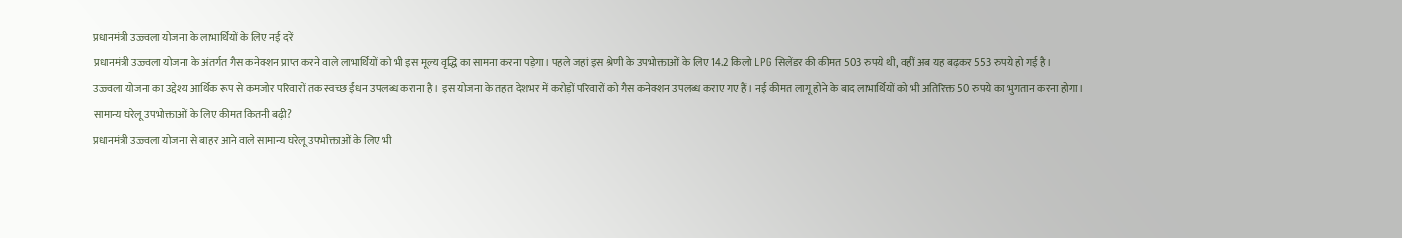प्रधानमंत्री उज्ज्वला योजना के लाभार्थियों के लिए नई दरें
प्रधानमंत्री उज्ज्वला योजना के अंतर्गत गैस कनेक्शन प्राप्त करने वाले लाभार्थियों को भी इस मूल्य वृद्धि का सामना करना पड़ेगा। पहले जहां इस श्रेणी के उपभोक्ताओं के लिए 14.2 किलो LPG सिलेंडर की कीमत 503 रुपये थी, वहीं अब यह बढ़कर 553 रुपये हो गई है।
उज्ज्वला योजना का उद्देश्य आर्थिक रूप से कमजोर परिवारों तक स्वच्छ ईंधन उपलब्ध कराना है। इस योजना के तहत देशभर में करोड़ों परिवारों को गैस कनेक्शन उपलब्ध कराए गए हैं। नई कीमत लागू होने के बाद लाभार्थियों को भी अतिरिक्त 50 रुपये का भुगतान करना होगा।
सामान्य घरेलू उपभोक्ताओं के लिए कीमत कितनी बढ़ी?
प्रधानमंत्री उज्ज्वला योजना से बाहर आने वाले सामान्य घरेलू उपभोक्ताओं के लिए भी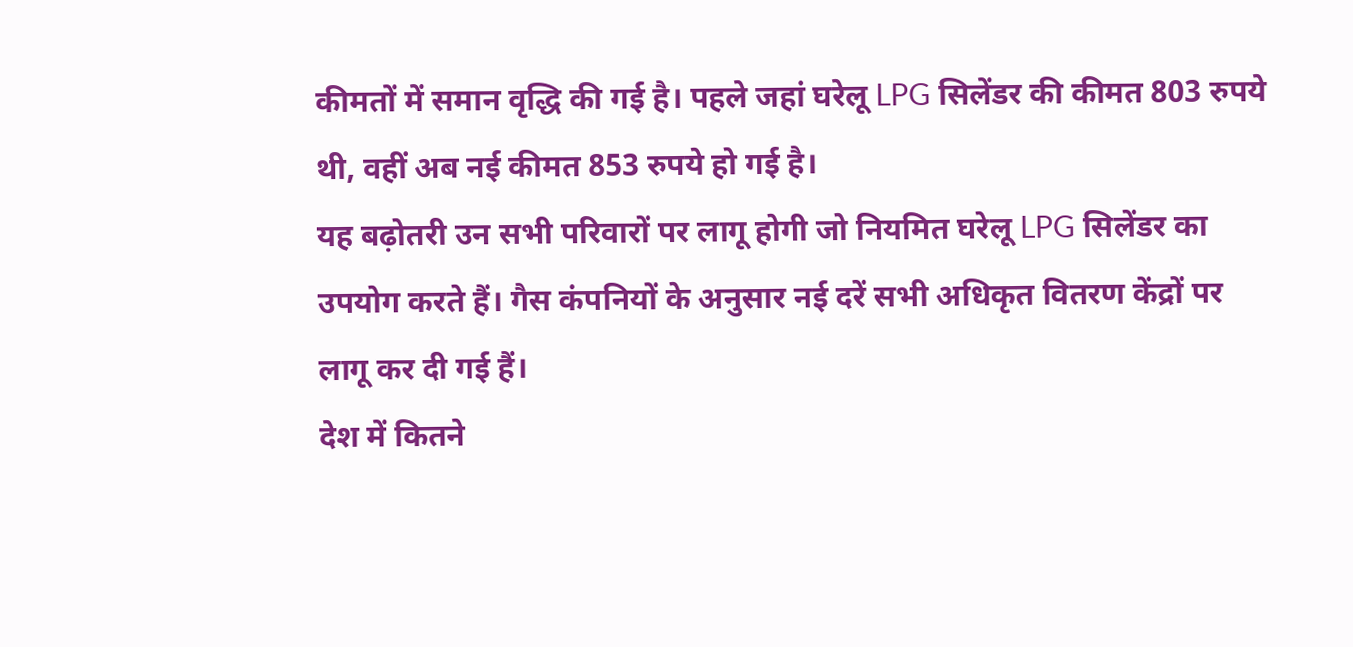कीमतों में समान वृद्धि की गई है। पहले जहां घरेलू LPG सिलेंडर की कीमत 803 रुपये थी, वहीं अब नई कीमत 853 रुपये हो गई है।
यह बढ़ोतरी उन सभी परिवारों पर लागू होगी जो नियमित घरेलू LPG सिलेंडर का उपयोग करते हैं। गैस कंपनियों के अनुसार नई दरें सभी अधिकृत वितरण केंद्रों पर लागू कर दी गई हैं।
देश में कितने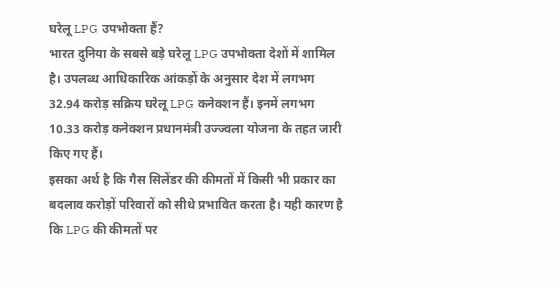घरेलू LPG उपभोक्ता हैं?
भारत दुनिया के सबसे बड़े घरेलू LPG उपभोक्ता देशों में शामिल है। उपलब्ध आधिकारिक आंकड़ों के अनुसार देश में लगभग 32.94 करोड़ सक्रिय घरेलू LPG कनेक्शन हैं। इनमें लगभग 10.33 करोड़ कनेक्शन प्रधानमंत्री उज्ज्वला योजना के तहत जारी किए गए हैं।
इसका अर्थ है कि गैस सिलेंडर की कीमतों में किसी भी प्रकार का बदलाव करोड़ों परिवारों को सीधे प्रभावित करता है। यही कारण है कि LPG की कीमतों पर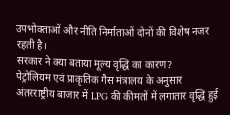उपभोक्ताओं और नीति निर्माताओं दोनों की विशेष नजर रहती है।
सरकार ने क्या बताया मूल्य वृद्धि का कारण?
पेट्रोलियम एवं प्राकृतिक गैस मंत्रालय के अनुसार अंतरराष्ट्रीय बाजार में LPG की कीमतों में लगातार वृद्धि हुई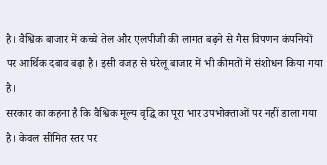है। वैश्विक बाजार में कच्चे तेल और एलपीजी की लागत बढ़ने से गैस विपणन कंपनियों पर आर्थिक दबाव बढ़ा है। इसी वजह से घरेलू बाजार में भी कीमतों में संशोधन किया गया है।
सरकार का कहना है कि वैश्विक मूल्य वृद्धि का पूरा भार उपभोक्ताओं पर नहीं डाला गया है। केवल सीमित स्तर पर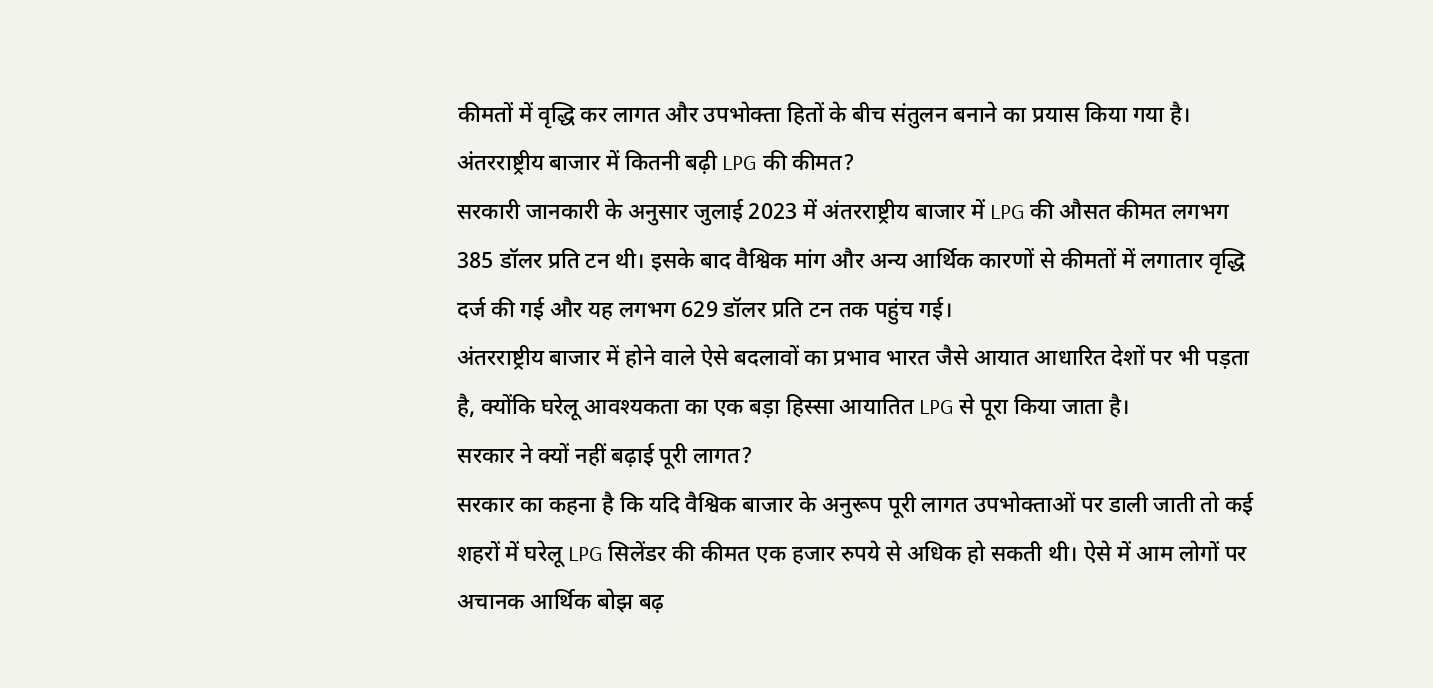कीमतों में वृद्धि कर लागत और उपभोक्ता हितों के बीच संतुलन बनाने का प्रयास किया गया है।
अंतरराष्ट्रीय बाजार में कितनी बढ़ी LPG की कीमत?
सरकारी जानकारी के अनुसार जुलाई 2023 में अंतरराष्ट्रीय बाजार में LPG की औसत कीमत लगभग 385 डॉलर प्रति टन थी। इसके बाद वैश्विक मांग और अन्य आर्थिक कारणों से कीमतों में लगातार वृद्धि दर्ज की गई और यह लगभग 629 डॉलर प्रति टन तक पहुंच गई।
अंतरराष्ट्रीय बाजार में होने वाले ऐसे बदलावों का प्रभाव भारत जैसे आयात आधारित देशों पर भी पड़ता है, क्योंकि घरेलू आवश्यकता का एक बड़ा हिस्सा आयातित LPG से पूरा किया जाता है।
सरकार ने क्यों नहीं बढ़ाई पूरी लागत?
सरकार का कहना है कि यदि वैश्विक बाजार के अनुरूप पूरी लागत उपभोक्ताओं पर डाली जाती तो कई शहरों में घरेलू LPG सिलेंडर की कीमत एक हजार रुपये से अधिक हो सकती थी। ऐसे में आम लोगों पर अचानक आर्थिक बोझ बढ़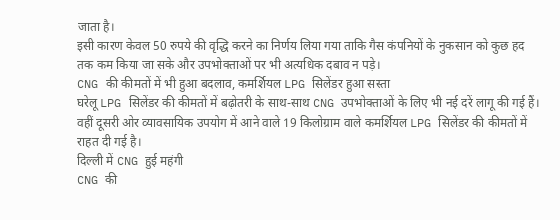जाता है।
इसी कारण केवल 50 रुपये की वृद्धि करने का निर्णय लिया गया ताकि गैस कंपनियों के नुकसान को कुछ हद तक कम किया जा सके और उपभोक्ताओं पर भी अत्यधिक दबाव न पड़े।
CNG की कीमतों में भी हुआ बदलाव, कमर्शियल LPG सिलेंडर हुआ सस्ता
घरेलू LPG सिलेंडर की कीमतों में बढ़ोतरी के साथ-साथ CNG उपभोक्ताओं के लिए भी नई दरें लागू की गई हैं। वहीं दूसरी ओर व्यावसायिक उपयोग में आने वाले 19 किलोग्राम वाले कमर्शियल LPG सिलेंडर की कीमतों में राहत दी गई है।
दिल्ली में CNG हुई महंगी
CNG की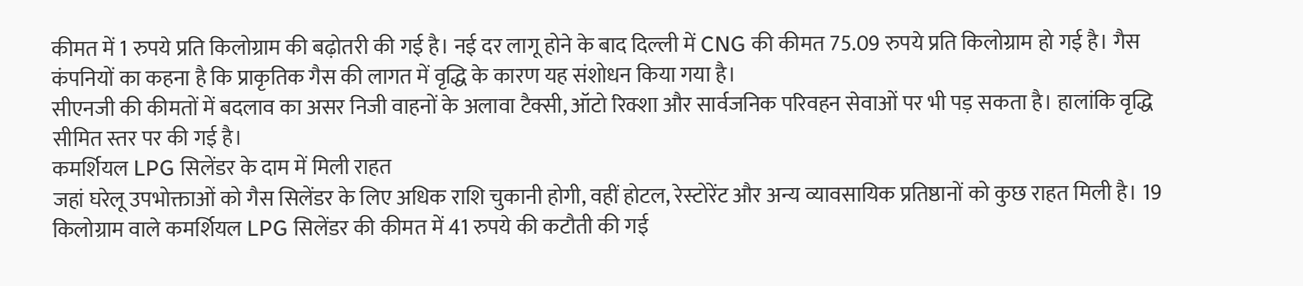कीमत में 1 रुपये प्रति किलोग्राम की बढ़ोतरी की गई है। नई दर लागू होने के बाद दिल्ली में CNG की कीमत 75.09 रुपये प्रति किलोग्राम हो गई है। गैस कंपनियों का कहना है कि प्राकृतिक गैस की लागत में वृद्धि के कारण यह संशोधन किया गया है।
सीएनजी की कीमतों में बदलाव का असर निजी वाहनों के अलावा टैक्सी, ऑटो रिक्शा और सार्वजनिक परिवहन सेवाओं पर भी पड़ सकता है। हालांकि वृद्धि सीमित स्तर पर की गई है।
कमर्शियल LPG सिलेंडर के दाम में मिली राहत
जहां घरेलू उपभोक्ताओं को गैस सिलेंडर के लिए अधिक राशि चुकानी होगी, वहीं होटल, रेस्टोरेंट और अन्य व्यावसायिक प्रतिष्ठानों को कुछ राहत मिली है। 19 किलोग्राम वाले कमर्शियल LPG सिलेंडर की कीमत में 41 रुपये की कटौती की गई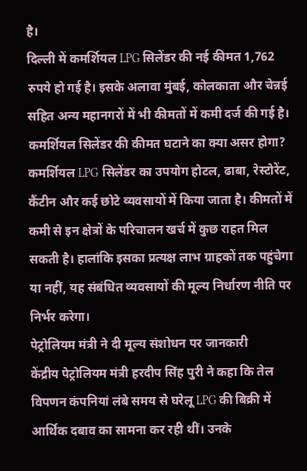है।
दिल्ली में कमर्शियल LPG सिलेंडर की नई कीमत 1,762 रुपये हो गई है। इसके अलावा मुंबई, कोलकाता और चेन्नई सहित अन्य महानगरों में भी कीमतों में कमी दर्ज की गई है।
कमर्शियल सिलेंडर की कीमत घटाने का क्या असर होगा?
कमर्शियल LPG सिलेंडर का उपयोग होटल, ढाबा, रेस्टोरेंट, कैंटीन और कई छोटे व्यवसायों में किया जाता है। कीमतों में कमी से इन क्षेत्रों के परिचालन खर्च में कुछ राहत मिल सकती है। हालांकि इसका प्रत्यक्ष लाभ ग्राहकों तक पहुंचेगा या नहीं, यह संबंधित व्यवसायों की मूल्य निर्धारण नीति पर निर्भर करेगा।
पेट्रोलियम मंत्री ने दी मूल्य संशोधन पर जानकारी
केंद्रीय पेट्रोलियम मंत्री हरदीप सिंह पुरी ने कहा कि तेल विपणन कंपनियां लंबे समय से घरेलू LPG की बिक्री में आर्थिक दबाव का सामना कर रही थीं। उनके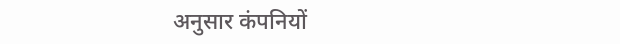अनुसार कंपनियों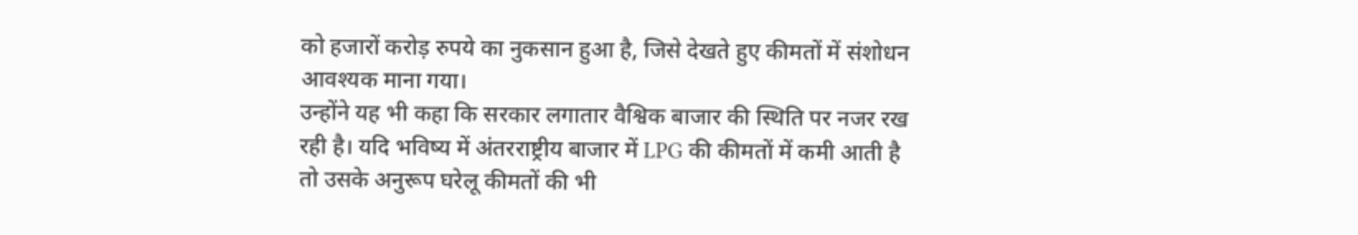को हजारों करोड़ रुपये का नुकसान हुआ है, जिसे देखते हुए कीमतों में संशोधन आवश्यक माना गया।
उन्होंने यह भी कहा कि सरकार लगातार वैश्विक बाजार की स्थिति पर नजर रख रही है। यदि भविष्य में अंतरराष्ट्रीय बाजार में LPG की कीमतों में कमी आती है तो उसके अनुरूप घरेलू कीमतों की भी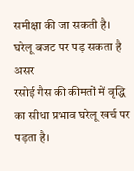समीक्षा की जा सकती है।
घरेलू बजट पर पड़ सकता है असर
रसोई गैस की कीमतों में वृद्धि का सीधा प्रभाव घरेलू खर्च पर पड़ता है।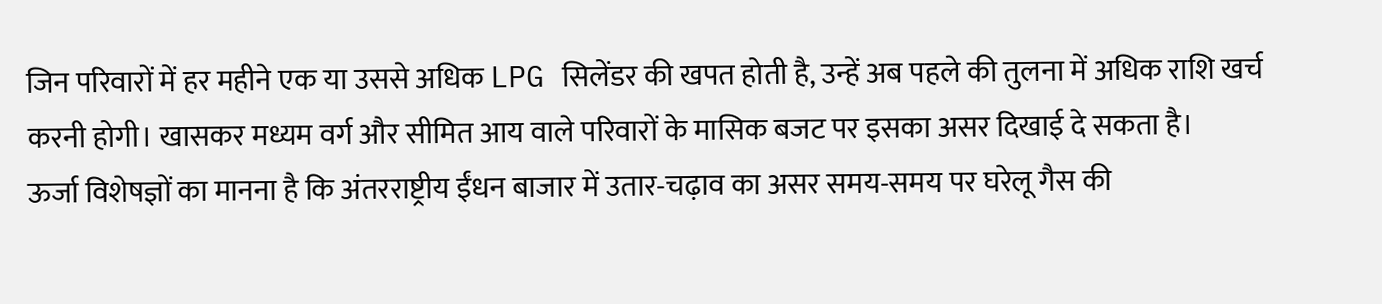जिन परिवारों में हर महीने एक या उससे अधिक LPG सिलेंडर की खपत होती है, उन्हें अब पहले की तुलना में अधिक राशि खर्च करनी होगी। खासकर मध्यम वर्ग और सीमित आय वाले परिवारों के मासिक बजट पर इसका असर दिखाई दे सकता है।
ऊर्जा विशेषज्ञों का मानना है कि अंतरराष्ट्रीय ईंधन बाजार में उतार-चढ़ाव का असर समय-समय पर घरेलू गैस की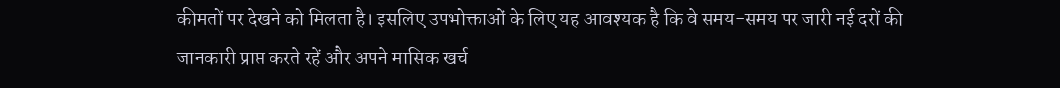कीमतों पर देखने को मिलता है। इसलिए उपभोक्ताओं के लिए यह आवश्यक है कि वे समय-समय पर जारी नई दरों की जानकारी प्राप्त करते रहें और अपने मासिक खर्च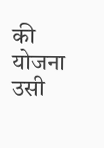की योजना उसी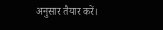अनुसार तैयार करें।